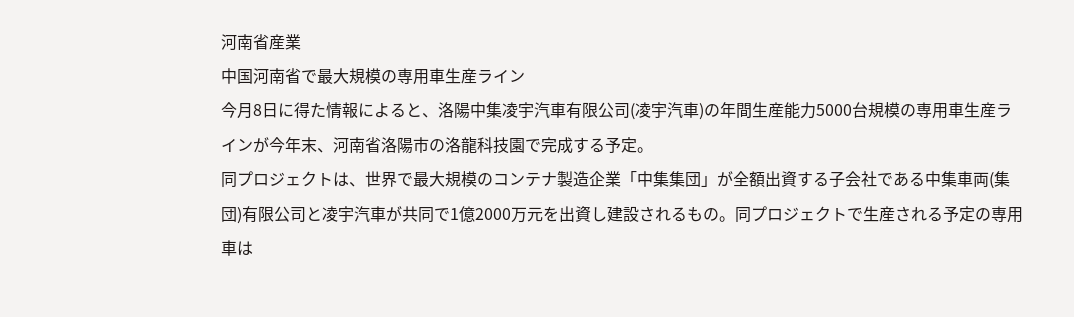河南省産業
中国河南省で最大規模の専用車生産ライン
今月8日に得た情報によると、洛陽中集凌宇汽車有限公司(凌宇汽車)の年間生産能力5000台規模の専用車生産ラインが今年末、河南省洛陽市の洛龍科技園で完成する予定。
同プロジェクトは、世界で最大規模のコンテナ製造企業「中集集団」が全額出資する子会社である中集車両(集団)有限公司と凌宇汽車が共同で1億2000万元を出資し建設されるもの。同プロジェクトで生産される予定の専用車は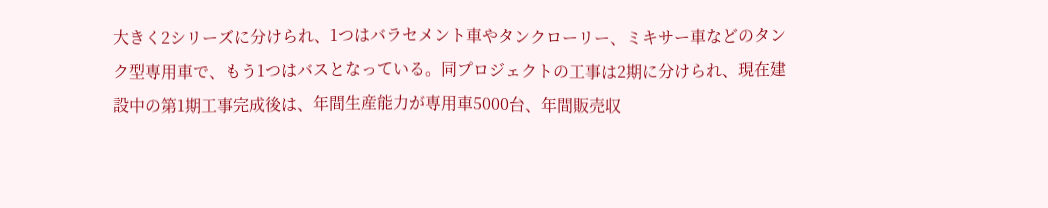大きく2シリーズに分けられ、1つはバラセメント車やタンクローリー、ミキサー車などのタンク型専用車で、もう1つはバスとなっている。同プロジェクトの工事は2期に分けられ、現在建設中の第1期工事完成後は、年間生産能力が専用車5000台、年間販売収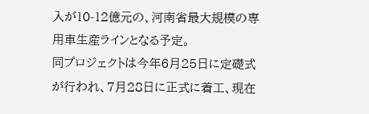入が10-12億元の、河南省最大規模の専用車生産ラインとなる予定。
同プロジェクトは今年6月25日に定礎式が行われ、7月28日に正式に着工、現在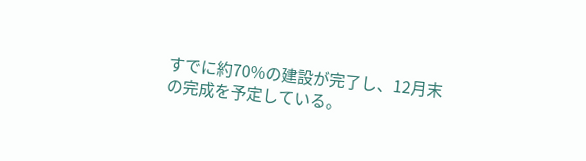すでに約70%の建設が完了し、12月末の完成を予定している。